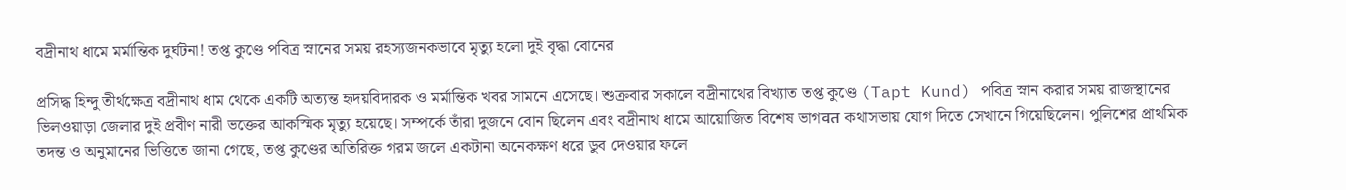বদ্রীনাথ ধামে মর্মান্তিক দুর্ঘটনা! তপ্ত কুণ্ডে পবিত্র স্নানের সময় রহস্যজনকভাবে মৃত্যু হলো দুই বৃদ্ধা বোনের

প্রসিদ্ধ হিন্দু তীর্থক্ষেত্র বদ্রীনাথ ধাম থেকে একটি অত্যন্ত হৃদয়বিদারক ও মর্মান্তিক খবর সামনে এসেছে। শুক্রবার সকালে বদ্রীনাথের বিখ্যাত তপ্ত কুণ্ডে (Tapt Kund) পবিত্র স্নান করার সময় রাজস্থানের ভিলওয়াড়া জেলার দুই প্রবীণ নারী ভক্তের আকস্মিক মৃত্যু হয়েছে। সম্পর্কে তাঁরা দুজনে বোন ছিলেন এবং বদ্রীনাথ ধামে আয়োজিত বিশেষ ভাগवत কথাসভায় যোগ দিতে সেখানে গিয়েছিলেন। পুলিশের প্রাথমিক তদন্ত ও অনুমানের ভিত্তিতে জানা গেছে, তপ্ত কুণ্ডের অতিরিক্ত গরম জলে একটানা অনেকক্ষণ ধরে ডুব দেওয়ার ফলে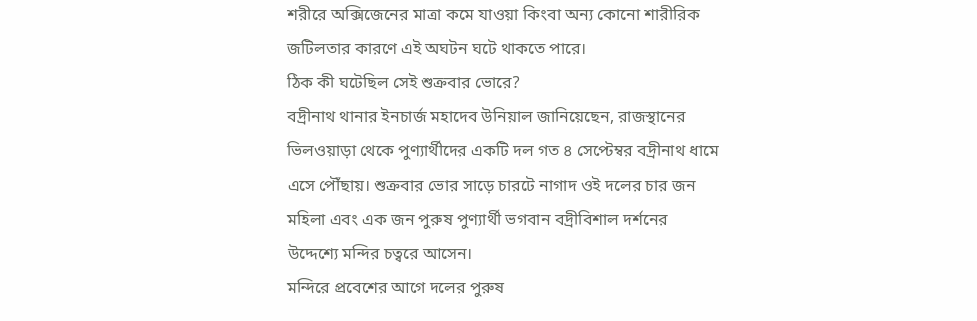শরীরে অক্সিজেনের মাত্রা কমে যাওয়া কিংবা অন্য কোনো শারীরিক জটিলতার কারণে এই অঘটন ঘটে থাকতে পারে।
ঠিক কী ঘটেছিল সেই শুক্রবার ভোরে?
বদ্রীনাথ থানার ইনচার্জ মহাদেব উনিয়াল জানিয়েছেন, রাজস্থানের ভিলওয়াড়া থেকে পুণ্যার্থীদের একটি দল গত ৪ সেপ্টেম্বর বদ্রীনাথ ধামে এসে পৌঁছায়। শুক্রবার ভোর সাড়ে চারটে নাগাদ ওই দলের চার জন মহিলা এবং এক জন পুরুষ পুণ্যার্থী ভগবান বদ্রীবিশাল দর্শনের উদ্দেশ্যে মন্দির চত্বরে আসেন।
মন্দিরে প্রবেশের আগে দলের পুরুষ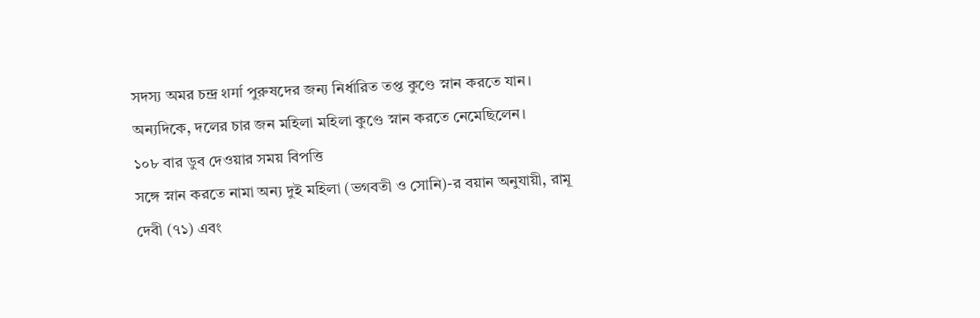সদস্য অমর চন্দ্র शर्मा পুরুষদের জন্য নির্ধারিত তপ্ত কুণ্ডে স্নান করতে যান। অন্যদিকে, দলের চার জন মহিলা মহিলা কুণ্ডে স্নান করতে নেমেছিলেন।
১০৮ বার ডুব দেওয়ার সময় বিপত্তি
সঙ্গে স্নান করতে নামা অন্য দুই মহিলা (ভগবতী ও সোনি)-র বয়ান অনুযায়ী, রামূ দেবী (৭১) এবং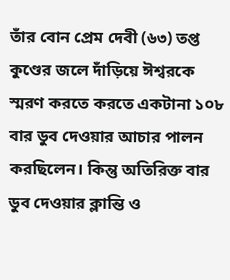তাঁর বোন প্রেম দেবী (৬৩) তপ্ত কুণ্ডের জলে দাঁড়িয়ে ঈশ্বরকে স্মরণ করতে করতে একটানা ১০৮ বার ডুব দেওয়ার আচার পালন করছিলেন। কিন্তু অতিরিক্ত বার ডুব দেওয়ার ক্লান্তি ও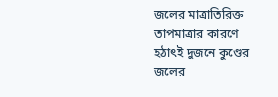জলের মাত্রাতিরিক্ত তাপমাত্রার কারণে হঠাৎই দুজনে কুণ্ডের জলের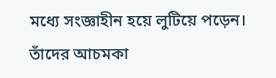মধ্যে সংজ্ঞাহীন হয়ে লুটিয়ে পড়েন।
তাঁদের আচমকা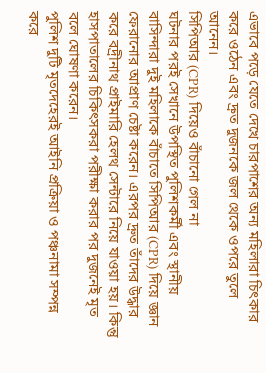এভাবে পড়ে যেতে দেখে চারপাশের অন্য মহিলারা চিৎকার করে ওঠেন এবং দ্রুত দুজনকে জল থেকে ওপরে তুলে আনেন।
সিপিআর (CPR) দিয়েও বাঁচানো গেল না
ঘটনার পরই সেখানে উপস্থিত পুলিশকর্মী এবং স্থানীয় বাসিন্দারা দুই মহিলাকে বাঁচাতে সিপিআর (CPR) দিয়ে জ্ঞান ফেরানোর আপ্রাণ চেষ্টা করেন। এরপর দ্রুত তাঁদের উদ্ধার করে বদ্রীনাথ প্রাইমারি হেলথ সেন্টারে নিয়ে যাওয়া হয়। কিন্তু হাসপাতালের চিকিৎসকরা পরীক্ষা করার পর দুজনেই মৃত বলে ঘোষণা করেন।
পুলিশ দুটি মৃতদেহেরই আইনি প্রক্রিয়া ও পঞ্চনামা সম্পন্ন করে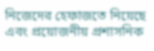নিজেদের হেফাজতে নিয়েছে এবং প্রয়োজনীয় প্রশাসনিক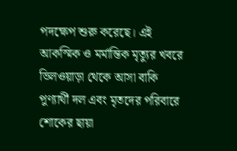পদক্ষেপ শুরু করেছে। এই আকস্মিক ও মর্মান্তিক মৃত্যুর খবরে ভিলওয়াড়া থেকে আসা বাকি পুণ্যার্থী দল এবং মৃতদের পরিবারে শোকের ছায়া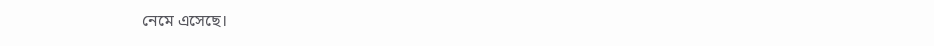নেমে এসেছে।